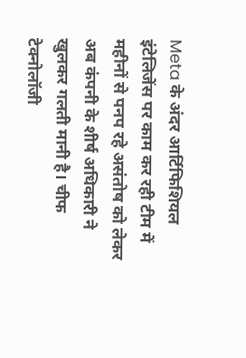Meta के अंदर आर्टिफिशियल इंटेलिजेंस पर काम कर रही टीम में महीनों से पनप रहे असंतोष को लेकर अब कंपनी के शीर्ष अधिकारी ने खुलकर गलती मानी है। चीफ टेक्नोलॉजी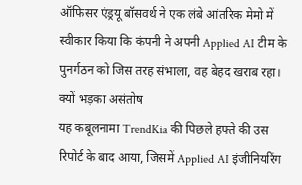ऑफिसर एंड्रयू बॉसवर्थ ने एक लंबे आंतरिक मेमो में स्वीकार किया कि कंपनी ने अपनी Applied AI टीम के पुनर्गठन को जिस तरह संभाला, वह बेहद खराब रहा।
क्यों भड़का असंतोष
यह कबूलनामा TrendKia की पिछले हफ्ते की उस रिपोर्ट के बाद आया, जिसमें Applied AI इंजीनियरिंग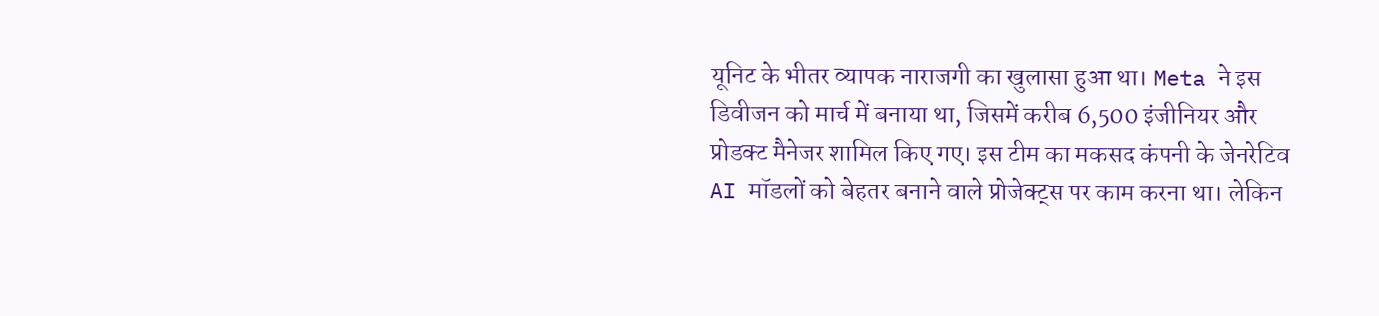यूनिट के भीतर व्यापक नाराजगी का खुलासा हुआ था। Meta ने इस डिवीजन को मार्च में बनाया था, जिसमें करीब 6,500 इंजीनियर और प्रोडक्ट मैनेजर शामिल किए गए। इस टीम का मकसद कंपनी के जेनरेटिव AI मॉडलों को बेहतर बनाने वाले प्रोजेक्ट्स पर काम करना था। लेकिन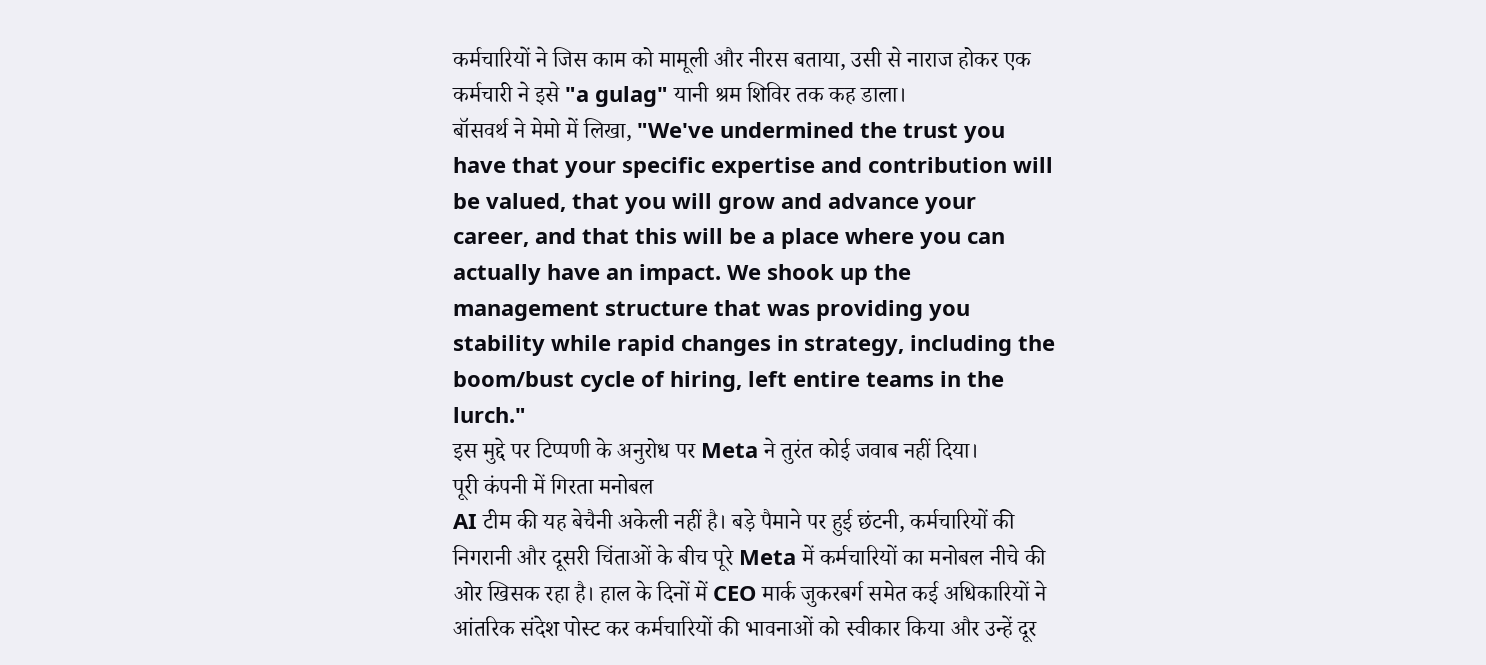कर्मचारियों ने जिस काम को मामूली और नीरस बताया, उसी से नाराज होकर एक कर्मचारी ने इसे "a gulag" यानी श्रम शिविर तक कह डाला।
बॉसवर्थ ने मेमो में लिखा, "We've undermined the trust you have that your specific expertise and contribution will be valued, that you will grow and advance your career, and that this will be a place where you can actually have an impact. We shook up the management structure that was providing you stability while rapid changes in strategy, including the boom/bust cycle of hiring, left entire teams in the lurch."
इस मुद्दे पर टिप्पणी के अनुरोध पर Meta ने तुरंत कोई जवाब नहीं दिया।
पूरी कंपनी में गिरता मनोबल
AI टीम की यह बेचैनी अकेली नहीं है। बड़े पैमाने पर हुई छंटनी, कर्मचारियों की निगरानी और दूसरी चिंताओं के बीच पूरे Meta में कर्मचारियों का मनोबल नीचे की ओर खिसक रहा है। हाल के दिनों में CEO मार्क जुकरबर्ग समेत कई अधिकारियों ने आंतरिक संदेश पोस्ट कर कर्मचारियों की भावनाओं को स्वीकार किया और उन्हें दूर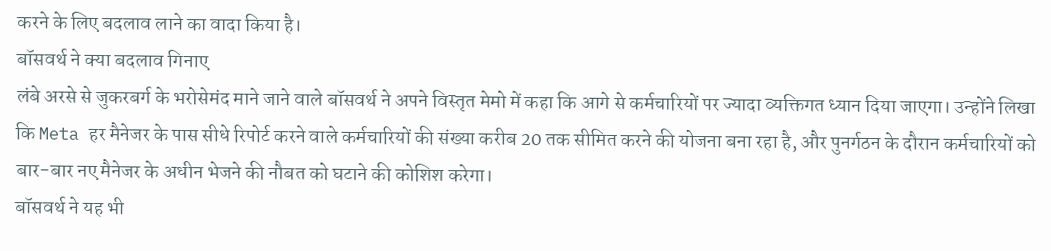करने के लिए बदलाव लाने का वादा किया है।
बॉसवर्थ ने क्या बदलाव गिनाए
लंबे अरसे से जुकरबर्ग के भरोसेमंद माने जाने वाले बॉसवर्थ ने अपने विस्तृत मेमो में कहा कि आगे से कर्मचारियों पर ज्यादा व्यक्तिगत ध्यान दिया जाएगा। उन्होंने लिखा कि Meta हर मैनेजर के पास सीधे रिपोर्ट करने वाले कर्मचारियों की संख्या करीब 20 तक सीमित करने की योजना बना रहा है, और पुनर्गठन के दौरान कर्मचारियों को बार-बार नए मैनेजर के अधीन भेजने की नौबत को घटाने की कोशिश करेगा।
बॉसवर्थ ने यह भी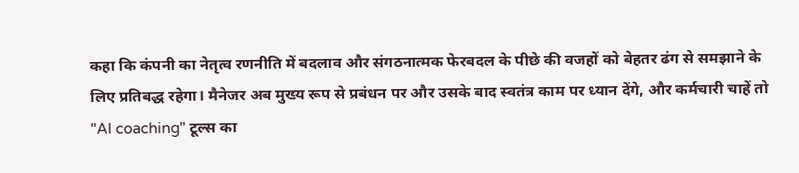कहा कि कंपनी का नेतृत्व रणनीति में बदलाव और संगठनात्मक फेरबदल के पीछे की वजहों को बेहतर ढंग से समझाने के लिए प्रतिबद्ध रहेगा। मैनेजर अब मुख्य रूप से प्रबंधन पर और उसके बाद स्वतंत्र काम पर ध्यान देंगे, और कर्मचारी चाहें तो "AI coaching" टूल्स का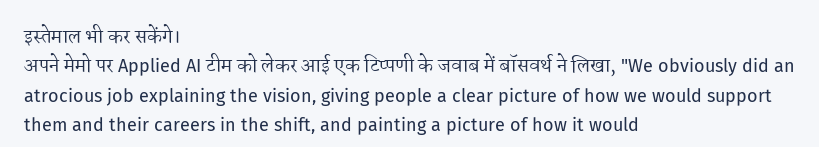इस्तेमाल भी कर सकेंगे।
अपने मेमो पर Applied AI टीम को लेकर आई एक टिप्पणी के जवाब में बॉसवर्थ ने लिखा, "We obviously did an atrocious job explaining the vision, giving people a clear picture of how we would support them and their careers in the shift, and painting a picture of how it would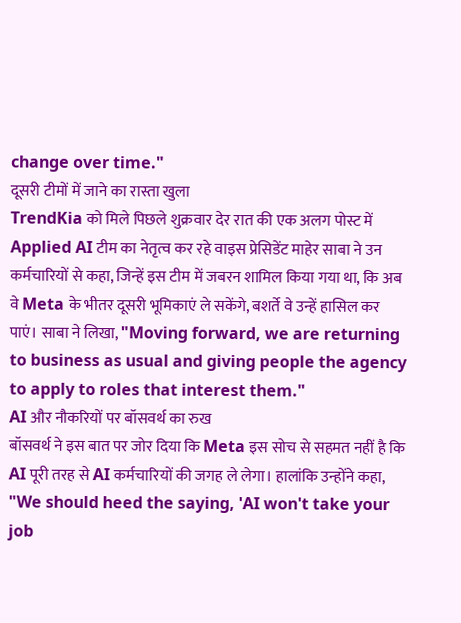change over time."
दूसरी टीमों में जाने का रास्ता खुला
TrendKia को मिले पिछले शुक्रवार देर रात की एक अलग पोस्ट में Applied AI टीम का नेतृत्व कर रहे वाइस प्रेसिडेंट माहेर साबा ने उन कर्मचारियों से कहा, जिन्हें इस टीम में जबरन शामिल किया गया था, कि अब वे Meta के भीतर दूसरी भूमिकाएं ले सकेंगे, बशर्ते वे उन्हें हासिल कर पाएं। साबा ने लिखा, "Moving forward, we are returning to business as usual and giving people the agency to apply to roles that interest them."
AI और नौकरियों पर बॉसवर्थ का रुख
बॉसवर्थ ने इस बात पर जोर दिया कि Meta इस सोच से सहमत नहीं है कि AI पूरी तरह से AI कर्मचारियों की जगह ले लेगा। हालांकि उन्होंने कहा, "We should heed the saying, 'AI won't take your job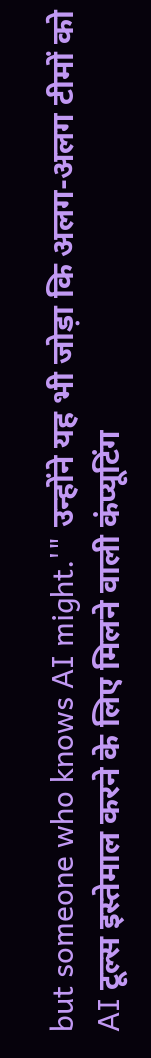but someone who knows AI might.'" उन्होंने यह भी जोड़ा कि अलग-अलग टीमों को AI टूल्स इस्तेमाल करने के लिए मिलने वाली कंप्यूटिंग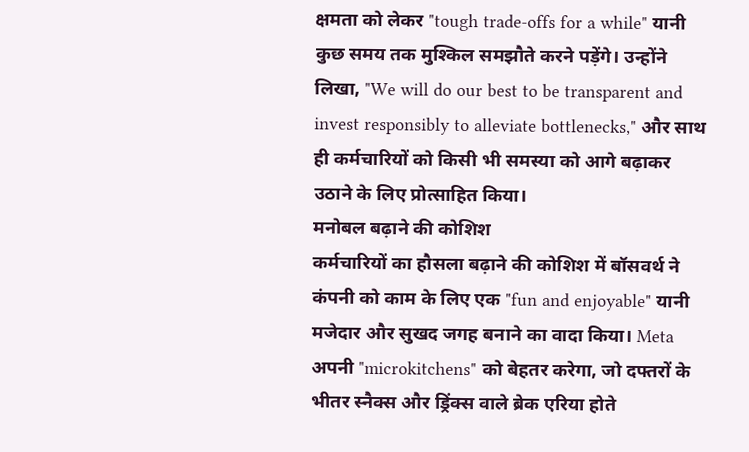क्षमता को लेकर "tough trade-offs for a while" यानी कुछ समय तक मुश्किल समझौते करने पड़ेंगे। उन्होंने लिखा, "We will do our best to be transparent and invest responsibly to alleviate bottlenecks," और साथ ही कर्मचारियों को किसी भी समस्या को आगे बढ़ाकर उठाने के लिए प्रोत्साहित किया।
मनोबल बढ़ाने की कोशिश
कर्मचारियों का हौसला बढ़ाने की कोशिश में बॉसवर्थ ने कंपनी को काम के लिए एक "fun and enjoyable" यानी मजेदार और सुखद जगह बनाने का वादा किया। Meta अपनी "microkitchens" को बेहतर करेगा, जो दफ्तरों के भीतर स्नैक्स और ड्रिंक्स वाले ब्रेक एरिया होते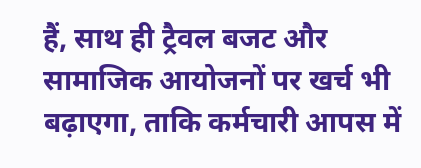हैं, साथ ही ट्रैवल बजट और सामाजिक आयोजनों पर खर्च भी बढ़ाएगा, ताकि कर्मचारी आपस में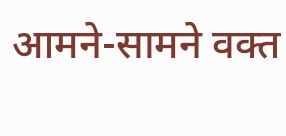आमने-सामने वक्त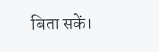बिता सकें।